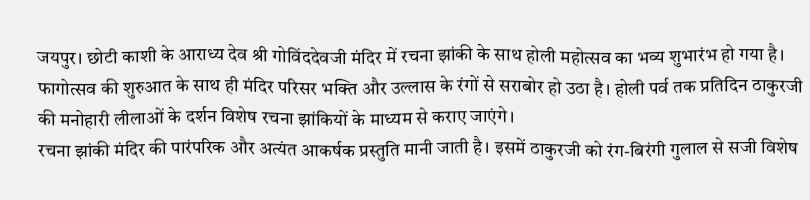जयपुर। छोटी काशी के आराध्य देव श्री गोविंददेवजी मंदिर में रचना झांकी के साथ होली महोत्सव का भव्य शुभारंभ हो गया है। फागोत्सव की शुरुआत के साथ ही मंदिर परिसर भक्ति और उल्लास के रंगों से सराबोर हो उठा है। होली पर्व तक प्रतिदिन ठाकुरजी की मनोहारी लीलाओं के दर्शन विशेष रचना झांकियों के माध्यम से कराए जाएंगे।
रचना झांकी मंदिर की पारंपरिक और अत्यंत आकर्षक प्रस्तुति मानी जाती है। इसमें ठाकुरजी को रंग-बिरंगी गुलाल से सजी विशेष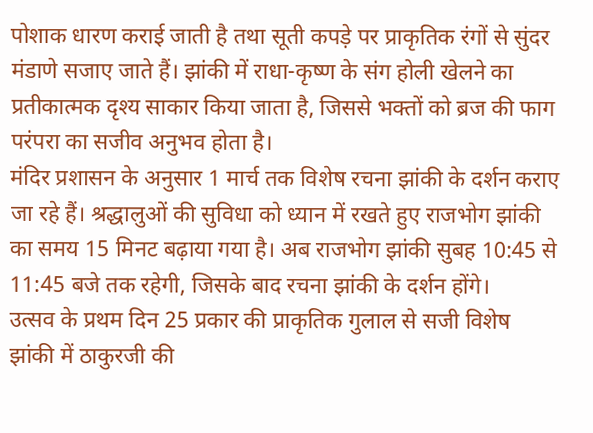पोशाक धारण कराई जाती है तथा सूती कपड़े पर प्राकृतिक रंगों से सुंदर मंडाणे सजाए जाते हैं। झांकी में राधा-कृष्ण के संग होली खेलने का प्रतीकात्मक दृश्य साकार किया जाता है, जिससे भक्तों को ब्रज की फाग परंपरा का सजीव अनुभव होता है।
मंदिर प्रशासन के अनुसार 1 मार्च तक विशेष रचना झांकी के दर्शन कराए जा रहे हैं। श्रद्धालुओं की सुविधा को ध्यान में रखते हुए राजभोग झांकी का समय 15 मिनट बढ़ाया गया है। अब राजभोग झांकी सुबह 10:45 से 11:45 बजे तक रहेगी, जिसके बाद रचना झांकी के दर्शन होंगे।
उत्सव के प्रथम दिन 25 प्रकार की प्राकृतिक गुलाल से सजी विशेष झांकी में ठाकुरजी की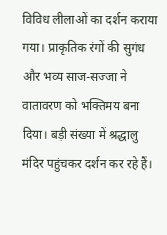विविध लीलाओं का दर्शन कराया गया। प्राकृतिक रंगों की सुगंध और भव्य साज-सज्जा ने वातावरण को भक्तिमय बना दिया। बड़ी संख्या में श्रद्धालु मंदिर पहुंचकर दर्शन कर रहे हैं।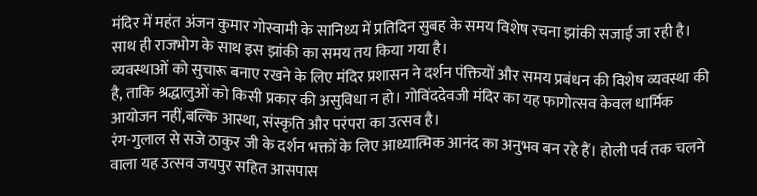मंदिर में महंत अंजन कुमार गोस्वामी के सानिध्य में प्रतिदिन सुबह के समय विशेष रचना झांकी सजाई जा रही है। साथ ही राजभोग के साथ इस झांकी का समय तय किया गया है।
व्यवस्थाओं को सुचारू बनाए रखने के लिए मंदिर प्रशासन ने दर्शन पंक्तियों और समय प्रबंधन की विशेष व्यवस्था की है, ताकि श्रद्धालुओं को किसी प्रकार की असुविधा न हो। गोविंददेवजी मंदिर का यह फागोत्सव केवल धार्मिक आयोजन नहीं,बल्कि आस्था, संस्कृति और परंपरा का उत्सव है।
रंग-गुलाल से सजे ठाकुर जी के दर्शन भक्तों के लिए आध्यात्मिक आनंद का अनुभव बन रहे हैं। होली पर्व तक चलने वाला यह उत्सव जयपुर सहित आसपास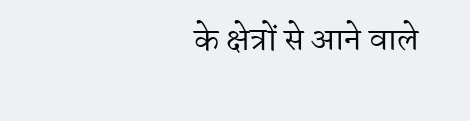के क्षेत्रों से आने वाले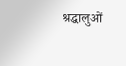श्रद्धालुओं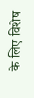के लिए विशेष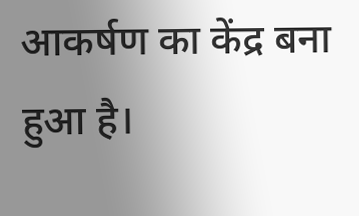आकर्षण का केंद्र बना हुआ है।